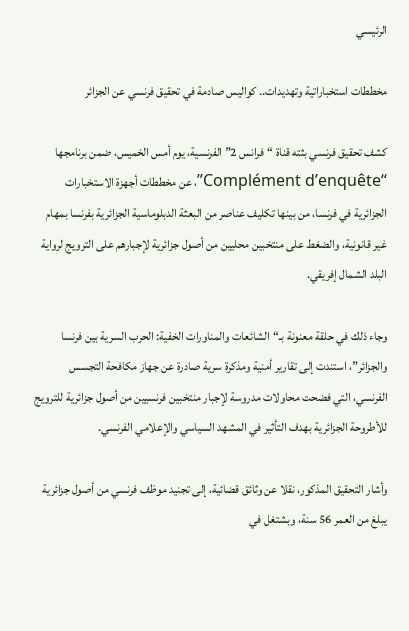الرئيسي

مخططات استخباراتية وتهديدات.. كواليس صادمة في تحقيق فرنسي عن الجزائر

كشف تحقيق فرنسي بثته قناة “فرانس 2” الفرنسية، يوم أمس الخميس، ضمن برنامجها “Complément d’enquête”، عن مخططات أجهزة الاستخبارات الجزائرية في فرنسا، من بينها تكليف عناصر من البعثة الدبلوماسية الجزائرية بفرنسا بمهام غير قانونية، والضغط على منتخبين محليين من أصول جزائرية لإجبارهم على الترويج لرواية البلد الشمال إفريقي.

وجاء ذلك في حلقة معنونة بـ“الشائعات والمناورات الخفية: الحرب السرية بين فرنسا والجزائر”، استندت إلى تقارير أمنية ومذكرة سرية صادرة عن جهاز مكافحة التجسس الفرنسي، التي فضحت محاولات مدروسة لإجبار منتخبين فرنسيين من أصول جزائرية للترويج للأطروحة الجزائرية بهدف التأثير في المشهد السياسي والإعلامي الفرنسي.

وأشار التحقيق المذكور، نقلا عن وثائق قضائية، إلى تجنيد موظف فرنسي من أصول جزائرية يبلغ من العمر 56 سنة، وبشتغل في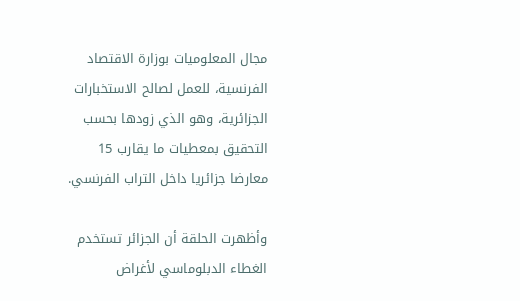مجال المعلوميات بوزارة الاقتصاد الفرنسية، للعمل لصالح الاستخبارات الجزائرية، وهو الذي زودها بحسب التحقيق بمعطيات ما يقارب 15 معارضا جزائريا داخل التراب الفرنسي.

وأظهرت الحلقة أن الجزائر تستخدم الغطاء الدبلوماسي لأغراض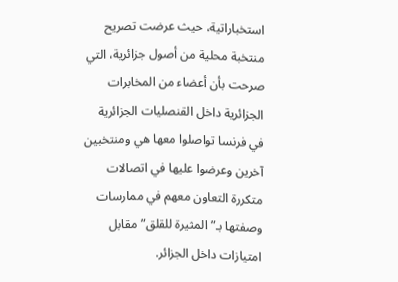استخباراتية، حيث عرضت تصريح منتخبة محلية من أصول جزائرية، التي صرحت بأن أعضاء من المخابرات الجزائرية داخل القنصليات الجزائرية في فرنسا تواصلوا معها هي ومنتخبين آخرين وعرضوا عليها في اتصالات متكررة التعاون معهم في ممارسات وصفتها بـ”المثيرة للقلق” مقابل امتيازات داخل الجزائر.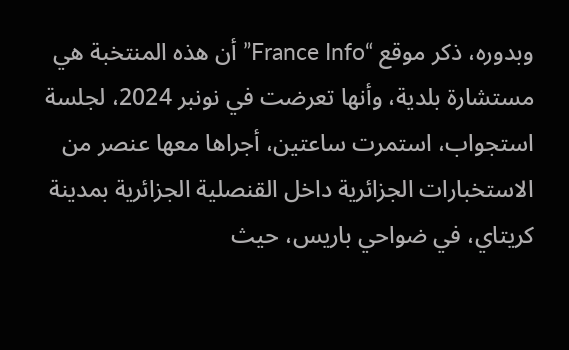وبدوره، ذكر موقع “France Info” أن هذه المنتخبة هي مستشارة بلدية، وأنها تعرضت في نونبر 2024، لجلسة استجواب، استمرت ساعتين، أجراها معها عنصر من الاستخبارات الجزائرية داخل القنصلية الجزائرية بمدينة كريتاي، في ضواحي باريس، حيث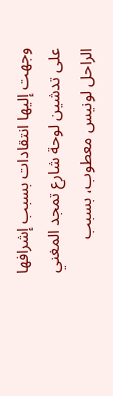وجهت إليها انتقادات بسبب إشرافها على تدشين لوحة شارع تمجد المغني الراحل لونيس معطوب، بسبب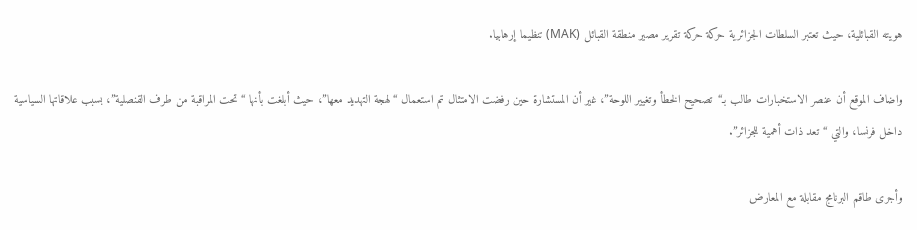هويته القبائلية، حيث تعتبر السلطات الجزائرية حركة حركة تقرير مصير منطقة القبائل (MAK) تنظيما إرهابيا.

واضاف الموقع أن عنصر الاستخبارات طالب بـ“تصحيح الخطأ وتغيير اللوحة”، غير أن المستشارة حين رفضت الامتثال تم استعمال “لهجة التهديد معها”، حيث أبلغت بأنها “تحت المراقبة من طرف القنصلية”، بسبب علاقاتها السياسية داخل فرنسا، والتي “تعد ذات أهمية للجزائر”.

وأجرى طاقم البرنامج مقابلة مع المعارض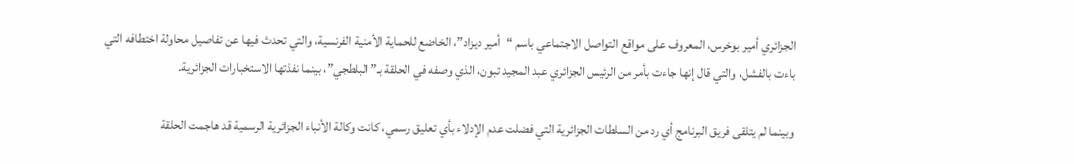الجزائري أمير بوخرس، المعروف على مواقع التواصل الاجتماعي باسم “أمير ديزاد”، الخاضع للحماية الأمنية الفرنسية، والتي تحدث فيها عن تفاصيل محاولة اختطافه التي باءت بالفشل، والتي قال إنها جاءت بأمر من الرئيس الجزائري عبد المجيد تبون، الذي وصفه في الحلقة بـ”البلطجي”، بينما نفذتها الاستخبارات الجزائرية.

وبينما لم يتلقى فريق البرنامج أي رد من السلطات الجزائرية التي فضلت عدم الإدلاء بأي تعليق رسمي، كانت وكالة الأنباء الجزائرية الرسمية قد هاجمت الحلقة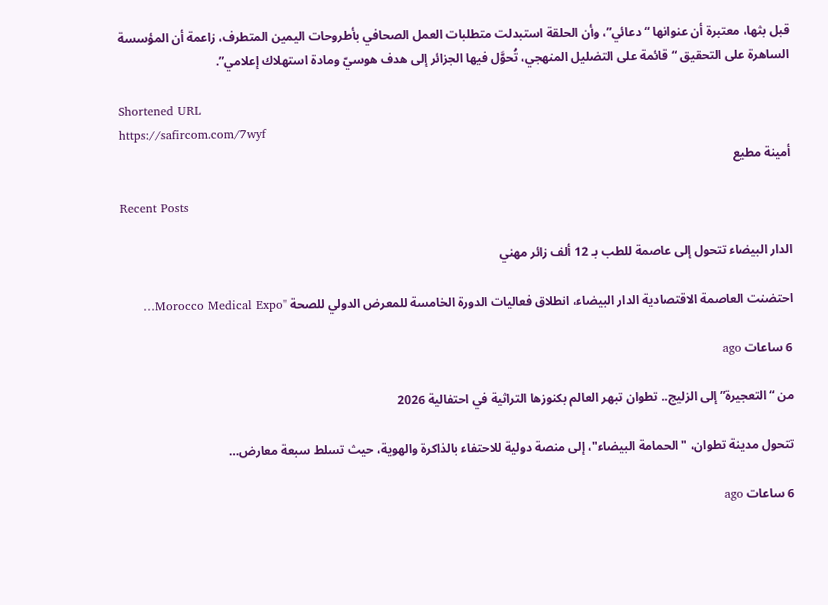قبل بثها، معتبرة أن عنوانها “دعائي”، وأن الحلقة استبدلت متطلبات العمل الصحافي بأطروحات اليمين المتطرف، زاعمة أن المؤسسة الساهرة على التحقيق “قائمة على التضليل المنهجي، تُحوَّل فيها الجزائر إلى هدف هوسيّ ومادة استهلاك إعلامي”.

Shortened URL
https://safircom.com/7wyf
أمينة مطيع

Recent Posts

الدار البيضاء تتحول إلى عاصمة للطب بـ 12 ألف زائر مهني

احتضنت العاصمة الاقتصادية الدار البيضاء، انطلاق فعاليات الدورة الخامسة للمعرض الدولي للصحة "Morocco Medical Expo…

6 ساعات ago

من “التعجيرة” إلى الزليج.. تطوان تبهر العالم بكنوزها التراثية في احتفالية 2026

تتحول مدينة تطوان، "الحمامة البيضاء"، إلى منصة دولية للاحتفاء بالذاكرة والهوية، حيث تسلط سبعة معارض…

6 ساعات ago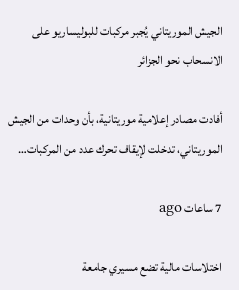الجيش الموريتاني يُجبر مركبات للبوليساريو على الانسحاب نحو الجزائر

أفادت مصادر إعلامية موريتانية، بأن وحدات من الجيش الموريتاني، تدخلت لإيقاف تحرك عدد من المركبات…

7 ساعات ago

اختلاسات مالية تضع مسيري جامعة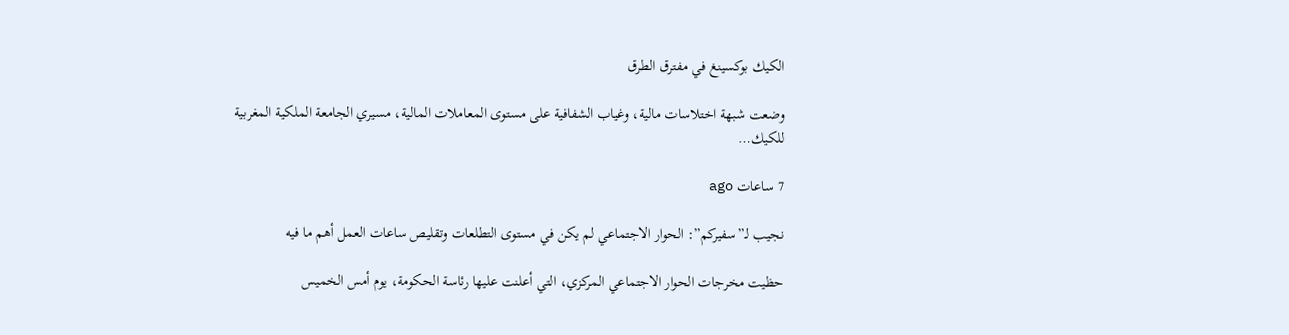الكيك بوكسينغ في مفترق الطرق

وضعت شبهة اختلاسات مالية، وغياب الشفافية على مستوى المعاملات المالية، مسيري الجامعة الملكية المغربية للكيك…

7 ساعات ago

نجيب لـ”سفيركم”: الحوار الاجتماعي لم يكن في مستوى التطلعات وتقليص ساعات العمل أهم ما فيه

حظيت مخرجات الحوار الاجتماعي المركزي، التي أعلنت عليها رئاسة الحكومة، يوم أمس الخميس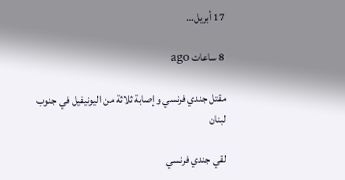17 أبريل…

8 ساعات ago

مقتل جندي فرنسي وإصابة ثلاثة من اليونيفيل في جنوب لبنان

لقي جندي فرنسي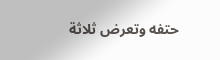حتفه وتعرض ثلاثة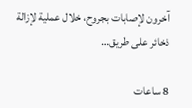آخرون لإصابات بجروح، خلال عملية لإزالة ذخائر على طريق…

8 ساعات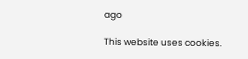ago

This website uses cookies.